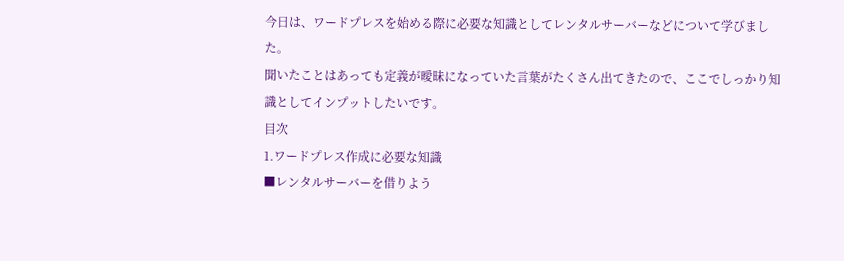今日は、ワードプレスを始める際に必要な知識としてレンタルサーバーなどについて学びました。
聞いたことはあっても定義が曖昧になっていた言葉がたくさん出てきたので、ここでしっかり知識としてインプットしたいです。
目次
1.ワードプレス作成に必要な知識
■レンタルサーバーを借りよう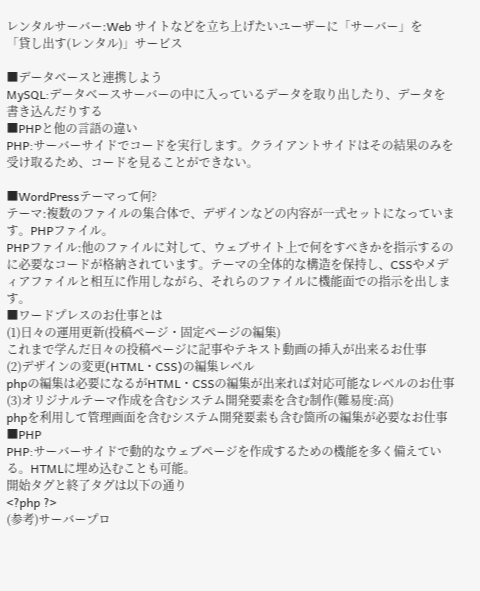レンタルサーバー:Web サイトなどを立ち上げたいユーザーに「サーバー」を
「貸し出す(レンタル)」サービス

■データベースと連携しよう
MySQL:データベースサーバーの中に入っているデータを取り出したり、データを書き込んだりする
■PHPと他の言語の違い
PHP:サーバーサイドでコードを実行します。クライアントサイドはその結果のみを受け取るため、コードを見ることができない。

■WordPressテーマって何?
テーマ:複数のファイルの集合体で、デザインなどの内容が一式セットになっています。PHPファイル。
PHPファイル:他のファイルに対して、ウェブサイト上で何をすべきかを指示するのに必要なコードが格納されています。テーマの全体的な構造を保持し、CSSやメディアファイルと相互に作用しながら、それらのファイルに機能面での指示を出します。
■ワードプレスのお仕事とは
(1)日々の運用更新(投稿ページ・固定ページの編集)
これまで学んだ日々の投稿ページに記事やテキスト動画の挿入が出来るお仕事
(2)デザインの変更(HTML・CSS)の編集レベル
phpの編集は必要になるがHTML・CSSの編集が出来れば対応可能なレベルのお仕事
(3)オリジナルテーマ作成を含むシステム開発要素を含む制作(難易度:高)
phpを利用して管理画面を含むシステム開発要素も含む箇所の編集が必要なお仕事
■PHP
PHP:サーバーサイドで動的なウェブページを作成するための機能を多く備えている。HTMLに埋め込むことも可能。
開始タグと終了タグは以下の通り
<?php ?>
(参考)サーバープロ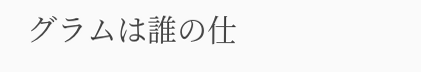グラムは誰の仕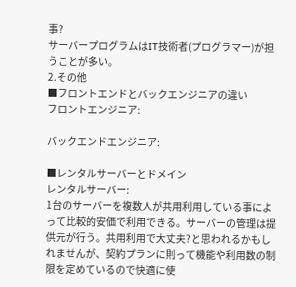事?
サーバープログラムはIT技術者(プログラマー)が担うことが多い。
2.その他
■フロントエンドとバックエンジニアの違い
フロントエンジニア:

バックエンドエンジニア:

■レンタルサーバーとドメイン
レンタルサーバー:
1台のサーバーを複数人が共用利用している事によって比較的安価で利用できる。サーバーの管理は提供元が行う。共用利用で大丈夫?と思われるかもしれませんが、契約プランに則って機能や利用数の制限を定めているので快適に使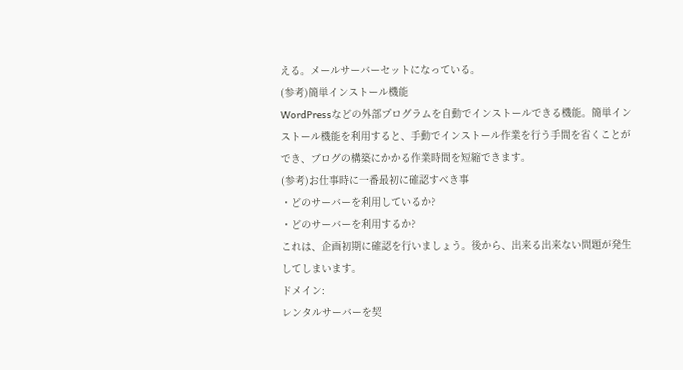える。メールサーバーセットになっている。
(参考)簡単インストール機能
WordPressなどの外部プログラムを自動でインストールできる機能。簡単インストール機能を利用すると、手動でインストール作業を行う手間を省くことができ、ブログの構築にかかる作業時間を短縮できます。
(参考)お仕事時に一番最初に確認すべき事
・どのサーバーを利用しているか?
・どのサーバーを利用するか?
これは、企画初期に確認を行いましょう。後から、出来る出来ない問題が発生してしまいます。
ドメイン:
レンタルサーバーを契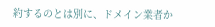約するのとは別に、ドメイン業者か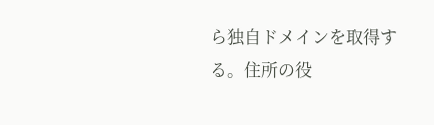ら独自ドメインを取得する。住所の役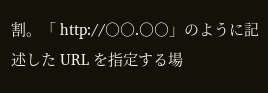割。「 http://○○.○○」のように記述した URL を指定する場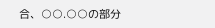合、○○.○○の部分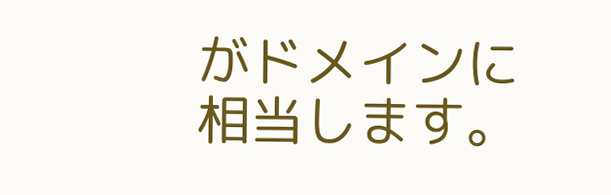がドメインに相当します。